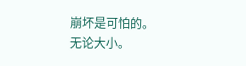崩坏是可怕的。
无论大小。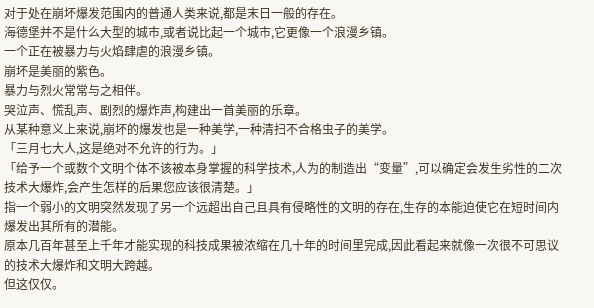对于处在崩坏爆发范围内的普通人类来说,都是末日一般的存在。
海德堡并不是什么大型的城市,或者说比起一个城市,它更像一个浪漫乡镇。
一个正在被暴力与火焰肆虐的浪漫乡镇。
崩坏是美丽的紫色。
暴力与烈火常常与之相伴。
哭泣声、慌乱声、剧烈的爆炸声,构建出一首美丽的乐章。
从某种意义上来说,崩坏的爆发也是一种美学,一种清扫不合格虫子的美学。
「三月七大人,这是绝对不允许的行为。」
「给予一个或数个文明个体不该被本身掌握的科学技术,人为的制造出“变量”,可以确定会发生劣性的二次技术大爆炸,会产生怎样的后果您应该很清楚。」
指一个弱小的文明突然发现了另一个远超出自己且具有侵略性的文明的存在,生存的本能迫使它在短时间内爆发出其所有的潜能。
原本几百年甚至上千年才能实现的科技成果被浓缩在几十年的时间里完成,因此看起来就像一次很不可思议的技术大爆炸和文明大跨越。
但这仅仅。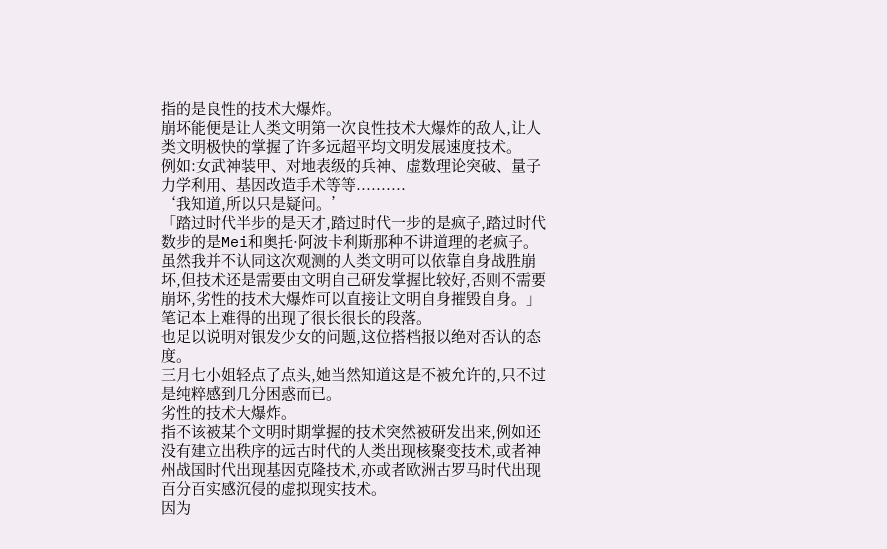指的是良性的技术大爆炸。
崩坏能便是让人类文明第一次良性技术大爆炸的敌人,让人类文明极快的掌握了许多远超平均文明发展速度技术。
例如:女武神装甲、对地表级的兵神、虚数理论突破、量子力学利用、基因改造手术等等..........
‘我知道,所以只是疑问。’
「踏过时代半步的是天才,踏过时代一步的是疯子,踏过时代数步的是Mei和奥托·阿波卡利斯那种不讲道理的老疯子。虽然我并不认同这次观测的人类文明可以依靠自身战胜崩坏,但技术还是需要由文明自己研发掌握比较好,否则不需要崩坏,劣性的技术大爆炸可以直接让文明自身摧毁自身。」
笔记本上难得的出现了很长很长的段落。
也足以说明对银发少女的问题,这位搭档报以绝对否认的态度。
三月七小姐轻点了点头,她当然知道这是不被允许的,只不过是纯粹感到几分困惑而已。
劣性的技术大爆炸。
指不该被某个文明时期掌握的技术突然被研发出来,例如还没有建立出秩序的远古时代的人类出现核聚变技术,或者神州战国时代出现基因克隆技术,亦或者欧洲古罗马时代出现百分百实感沉侵的虚拟现实技术。
因为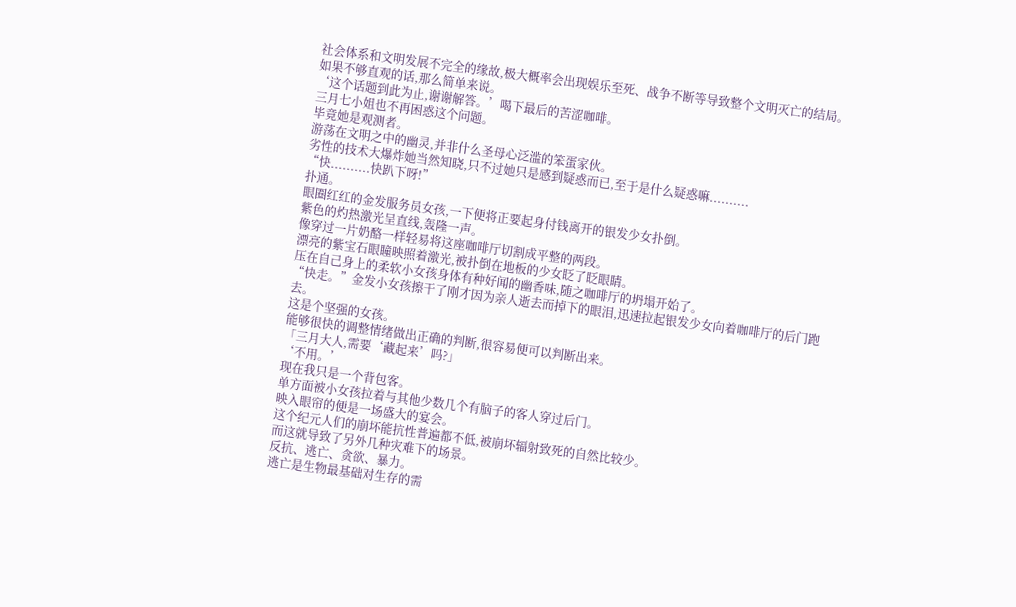社会体系和文明发展不完全的缘故,极大概率会出现娱乐至死、战争不断等导致整个文明灭亡的结局。
如果不够直观的话,那么简单来说。
‘这个话题到此为止,谢谢解答。’喝下最后的苦涩咖啡。
三月七小姐也不再困惑这个问题。
毕竟她是观测者。
游荡在文明之中的幽灵,并非什么圣母心泛滥的笨蛋家伙。
劣性的技术大爆炸她当然知晓,只不过她只是感到疑惑而已,至于是什么疑惑嘛..........
“快..........快趴下呀!”
扑通。
眼圈红红的金发服务员女孩,一下便将正要起身付钱离开的银发少女扑倒。
紫色的灼热激光呈直线,轰隆一声。
像穿过一片奶酪一样轻易将这座咖啡厅切割成平整的两段。
漂亮的紫宝石眼瞳映照着激光,被扑倒在地板的少女眨了眨眼睛。
压在自己身上的柔软小女孩身体有种好闻的幽香味,随之咖啡厅的坍塌开始了。
“快走。”金发小女孩擦干了刚才因为亲人逝去而掉下的眼泪,迅速拉起银发少女向着咖啡厅的后门跑去。
这是个坚强的女孩。
能够很快的调整情绪做出正确的判断,很容易便可以判断出来。
「三月大人,需要‘藏起来’吗?」
‘不用。’
现在我只是一个背包客。
单方面被小女孩拉着与其他少数几个有脑子的客人穿过后门。
映入眼帘的便是一场盛大的宴会。
这个纪元人们的崩坏能抗性普遍都不低,被崩坏辐射致死的自然比较少。
而这就导致了另外几种灾难下的场景。
反抗、逃亡、贪欲、暴力。
逃亡是生物最基础对生存的需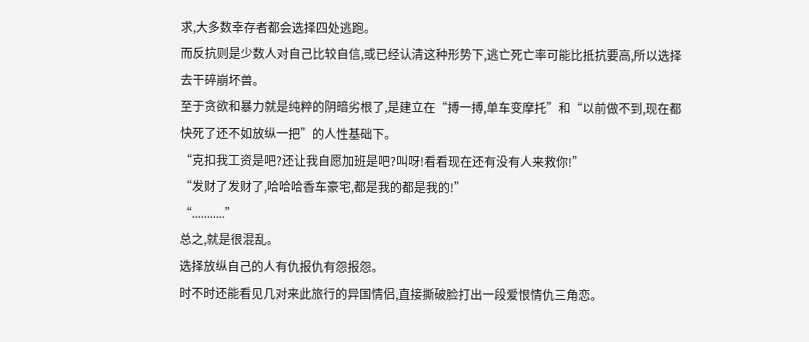求,大多数幸存者都会选择四处逃跑。
而反抗则是少数人对自己比较自信,或已经认清这种形势下,逃亡死亡率可能比抵抗要高,所以选择去干碎崩坏兽。
至于贪欲和暴力就是纯粹的阴暗劣根了,是建立在“搏一搏,单车变摩托”和“以前做不到,现在都快死了还不如放纵一把”的人性基础下。
“克扣我工资是吧?还让我自愿加班是吧?叫呀!看看现在还有没有人来救你!”
“发财了发财了,哈哈哈香车豪宅,都是我的都是我的!”
“...........”
总之,就是很混乱。
选择放纵自己的人有仇报仇有怨报怨。
时不时还能看见几对来此旅行的异国情侣,直接撕破脸打出一段爱恨情仇三角恋。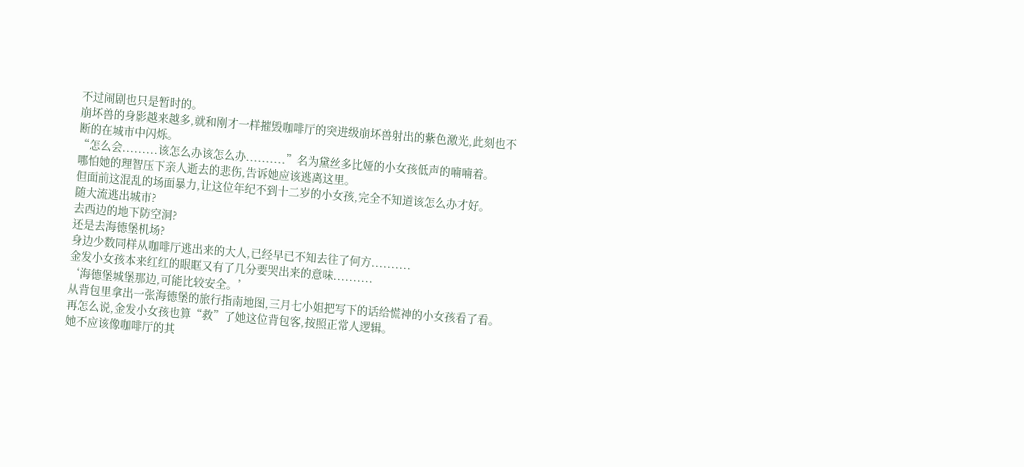不过闹剧也只是暂时的。
崩坏兽的身影越来越多,就和刚才一样摧毁咖啡厅的突进级崩坏兽射出的紫色激光,此刻也不断的在城市中闪烁。
“怎么会.........该怎么办该怎么办..........”名为黛丝多比娅的小女孩低声的喃喃着。
哪怕她的理智压下亲人逝去的悲伤,告诉她应该逃离这里。
但面前这混乱的场面暴力,让这位年纪不到十二岁的小女孩,完全不知道该怎么办才好。
随大流逃出城市?
去西边的地下防空洞?
还是去海德堡机场?
身边少数同样从咖啡厅逃出来的大人,已经早已不知去往了何方..........
金发小女孩本来红红的眼眶又有了几分要哭出来的意味..........
‘海德堡城堡那边,可能比较安全。’
从背包里拿出一张海德堡的旅行指南地图,三月七小姐把写下的话给慌神的小女孩看了看。
再怎么说,金发小女孩也算“救”了她这位背包客,按照正常人逻辑。
她不应该像咖啡厅的其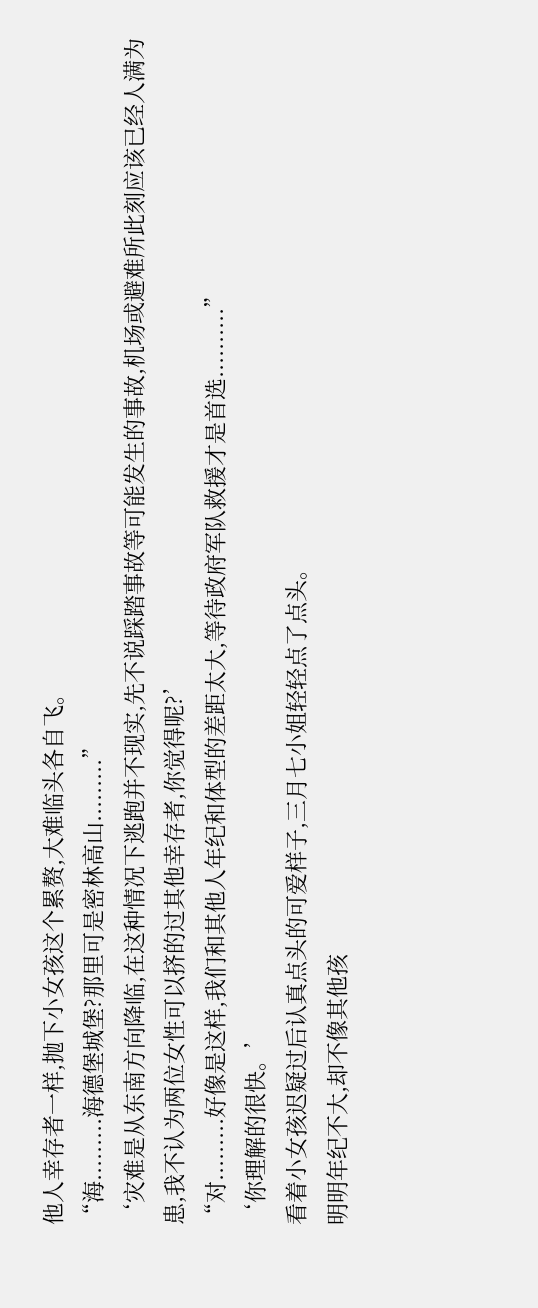他人幸存者一样,抛下小女孩这个累赘,大难临头各自飞。
“海.........海德堡城堡?那里可是密林高山.........”
‘灾难是从东南方向降临,在这种情况下逃跑并不现实,先不说踩踏事故等可能发生的事故,机场或避难所此刻应该已经人满为患,我不认为两位女性可以挤的过其他幸存者,你觉得呢?’
“对.........好像是这样,我们和其他人年纪和体型的差距太大,等待政府军队救援才是首选..........”
‘你理解的很快。’
看着小女孩迟疑过后认真点头的可爱样子,三月七小姐轻轻点了点头。
明明年纪不大,却不像其他孩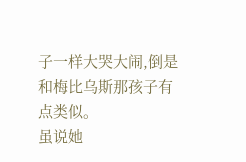子一样大哭大闹,倒是和梅比乌斯那孩子有点类似。
虽说她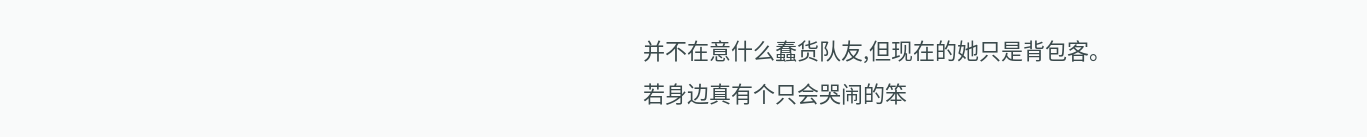并不在意什么蠢货队友,但现在的她只是背包客。
若身边真有个只会哭闹的笨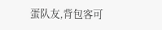蛋队友,背包客可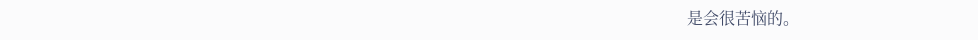是会很苦恼的。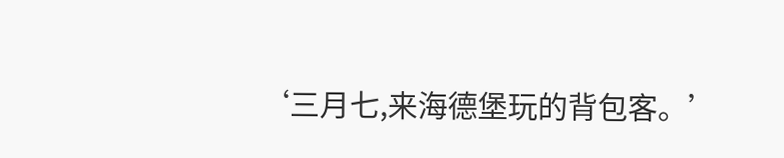‘三月七,来海德堡玩的背包客。’